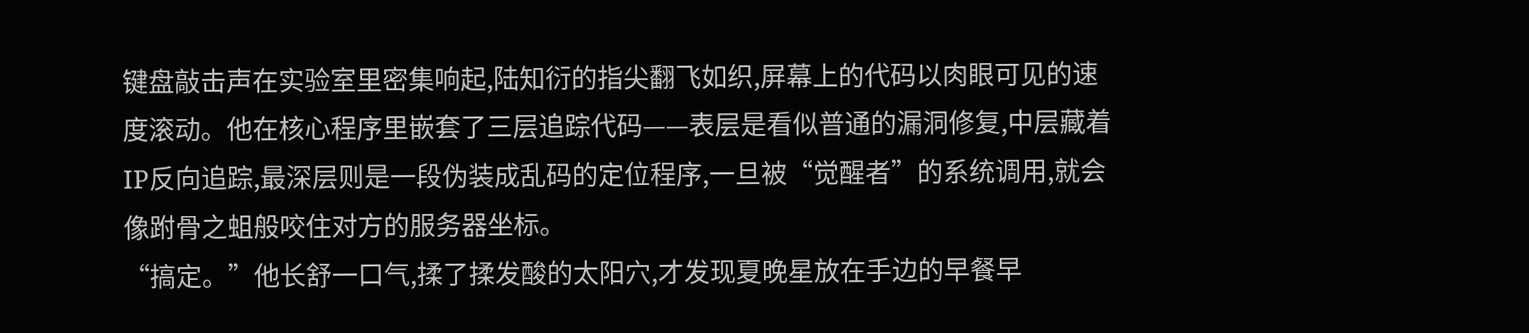键盘敲击声在实验室里密集响起,陆知衍的指尖翻飞如织,屏幕上的代码以肉眼可见的速度滚动。他在核心程序里嵌套了三层追踪代码——表层是看似普通的漏洞修复,中层藏着IP反向追踪,最深层则是一段伪装成乱码的定位程序,一旦被“觉醒者”的系统调用,就会像跗骨之蛆般咬住对方的服务器坐标。
“搞定。”他长舒一口气,揉了揉发酸的太阳穴,才发现夏晚星放在手边的早餐早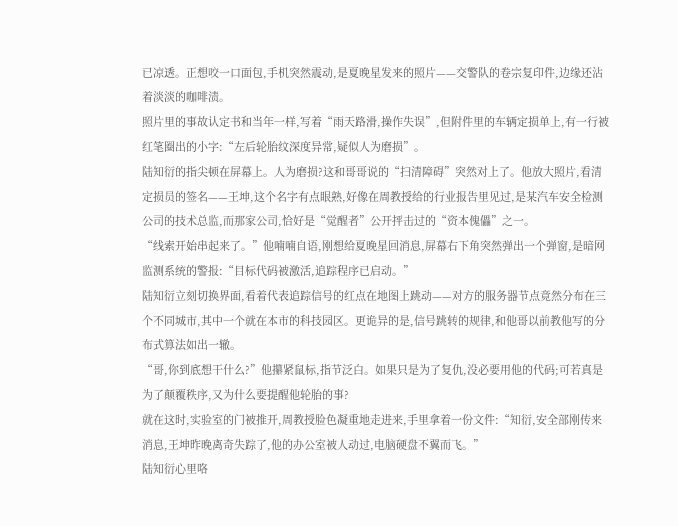已凉透。正想咬一口面包,手机突然震动,是夏晚星发来的照片——交警队的卷宗复印件,边缘还沾着淡淡的咖啡渍。
照片里的事故认定书和当年一样,写着“雨天路滑,操作失误”,但附件里的车辆定损单上,有一行被红笔圈出的小字:“左后轮胎纹深度异常,疑似人为磨损”。
陆知衍的指尖顿在屏幕上。人为磨损?这和哥哥说的“扫清障碍”突然对上了。他放大照片,看清定损员的签名——王坤,这个名字有点眼熟,好像在周教授给的行业报告里见过,是某汽车安全检测公司的技术总监,而那家公司,恰好是“觉醒者”公开抨击过的“资本傀儡”之一。
“线索开始串起来了。”他喃喃自语,刚想给夏晚星回消息,屏幕右下角突然弹出一个弹窗,是暗网监测系统的警报:“目标代码被激活,追踪程序已启动。”
陆知衍立刻切换界面,看着代表追踪信号的红点在地图上跳动——对方的服务器节点竟然分布在三个不同城市,其中一个就在本市的科技园区。更诡异的是,信号跳转的规律,和他哥以前教他写的分布式算法如出一辙。
“哥,你到底想干什么?”他攥紧鼠标,指节泛白。如果只是为了复仇,没必要用他的代码;可若真是为了颠覆秩序,又为什么要提醒他轮胎的事?
就在这时,实验室的门被推开,周教授脸色凝重地走进来,手里拿着一份文件:“知衍,安全部刚传来消息,王坤昨晚离奇失踪了,他的办公室被人动过,电脑硬盘不翼而飞。”
陆知衍心里咯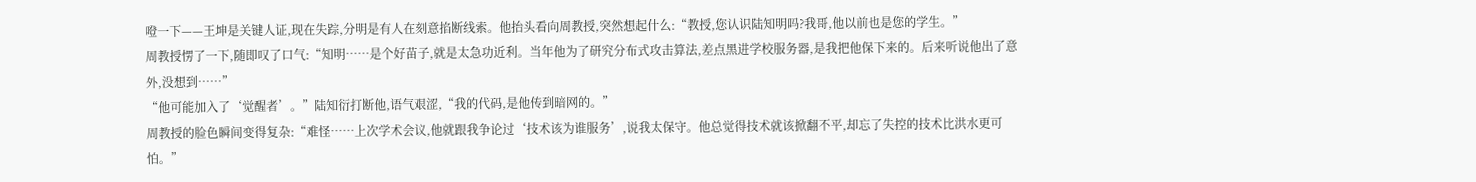噔一下——王坤是关键人证,现在失踪,分明是有人在刻意掐断线索。他抬头看向周教授,突然想起什么:“教授,您认识陆知明吗?我哥,他以前也是您的学生。”
周教授愣了一下,随即叹了口气:“知明……是个好苗子,就是太急功近利。当年他为了研究分布式攻击算法,差点黑进学校服务器,是我把他保下来的。后来听说他出了意外,没想到……”
“他可能加入了‘觉醒者’。”陆知衍打断他,语气艰涩,“我的代码,是他传到暗网的。”
周教授的脸色瞬间变得复杂:“难怪……上次学术会议,他就跟我争论过‘技术该为谁服务’,说我太保守。他总觉得技术就该掀翻不平,却忘了失控的技术比洪水更可怕。”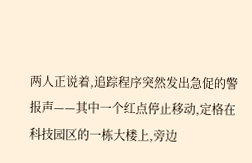两人正说着,追踪程序突然发出急促的警报声——其中一个红点停止移动,定格在科技园区的一栋大楼上,旁边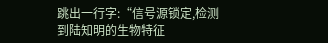跳出一行字:“信号源锁定,检测到陆知明的生物特征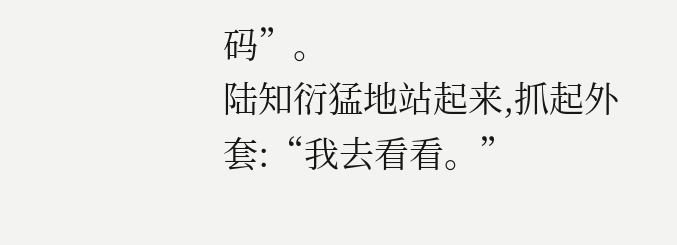码”。
陆知衍猛地站起来,抓起外套:“我去看看。”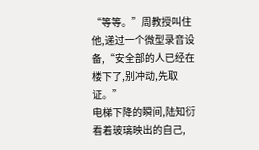“等等。”周教授叫住他,递过一个微型录音设备,“安全部的人已经在楼下了,别冲动,先取证。”
电梯下降的瞬间,陆知衍看着玻璃映出的自己,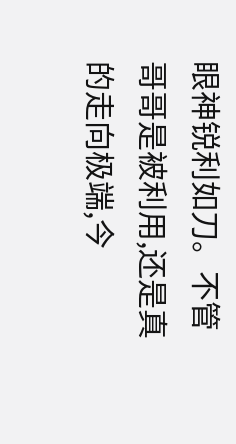眼神锐利如刀。不管哥哥是被利用,还是真的走向极端,今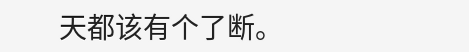天都该有个了断。